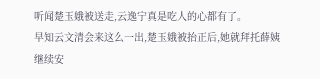听闻楚玉娥被送走,云逸宁真是吃人的心都有了。
早知云文清会来这么一出,楚玉娥被抬正后,她就拜托薛姨继续安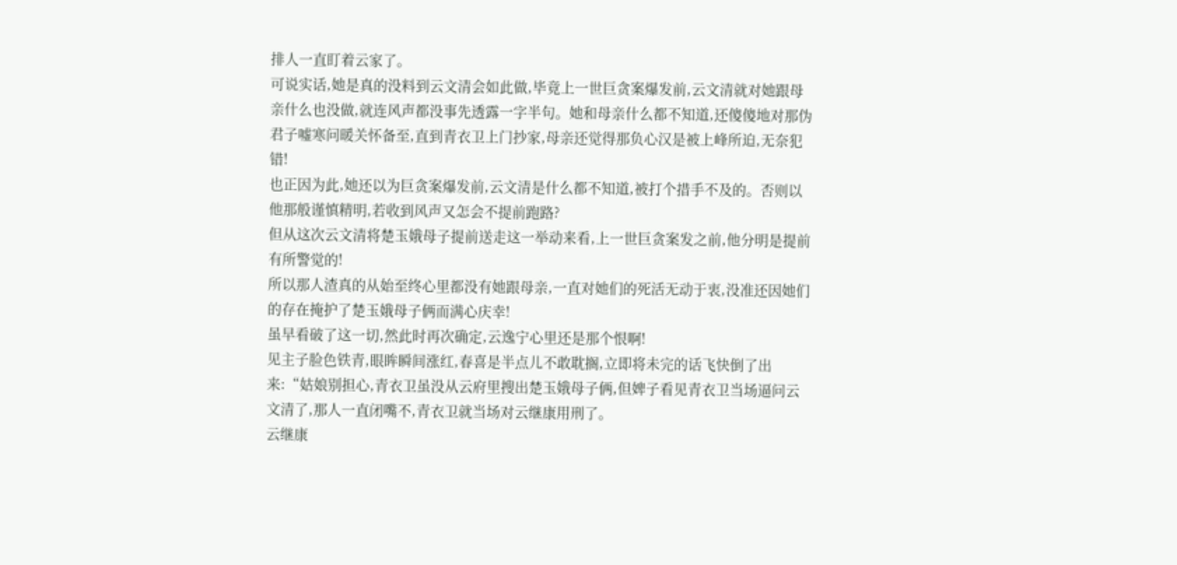排人一直盯着云家了。
可说实话,她是真的没料到云文清会如此做,毕竟上一世巨贪案爆发前,云文清就对她跟母亲什么也没做,就连风声都没事先透露一字半句。她和母亲什么都不知道,还傻傻地对那伪君子嘘寒问暖关怀备至,直到青衣卫上门抄家,母亲还觉得那负心汉是被上峰所迫,无奈犯错!
也正因为此,她还以为巨贪案爆发前,云文清是什么都不知道,被打个措手不及的。否则以他那般谨慎精明,若收到风声又怎会不提前跑路?
但从这次云文清将楚玉娥母子提前送走这一举动来看,上一世巨贪案发之前,他分明是提前有所警觉的!
所以那人渣真的从始至终心里都没有她跟母亲,一直对她们的死活无动于衷,没准还因她们的存在掩护了楚玉娥母子俩而满心庆幸!
虽早看破了这一切,然此时再次确定,云逸宁心里还是那个恨啊!
见主子脸色铁青,眼眸瞬间涨红,春喜是半点儿不敢耽搁,立即将未完的话飞快倒了出来:“姑娘别担心,青衣卫虽没从云府里搜出楚玉娥母子俩,但婢子看见青衣卫当场逼问云文清了,那人一直闭嘴不,青衣卫就当场对云继康用刑了。
云继康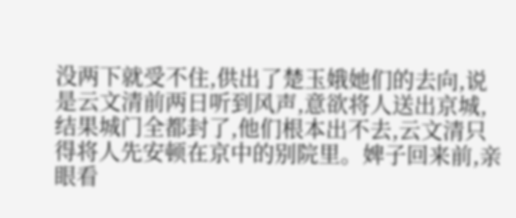没两下就受不住,供出了楚玉娥她们的去向,说是云文清前两日听到风声,意欲将人送出京城,结果城门全都封了,他们根本出不去,云文清只得将人先安顿在京中的别院里。婢子回来前,亲眼看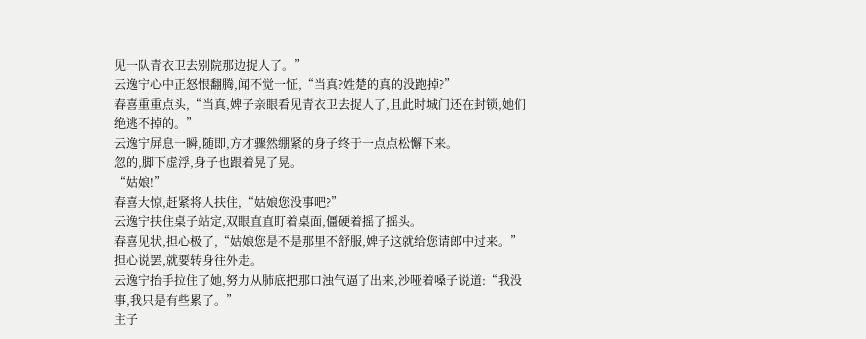见一队青衣卫去别院那边捉人了。”
云逸宁心中正怒恨翻腾,闻不觉一怔,“当真?姓楚的真的没跑掉?”
春喜重重点头,“当真,婢子亲眼看见青衣卫去捉人了,且此时城门还在封锁,她们绝逃不掉的。”
云逸宁屏息一瞬,随即,方才骤然绷紧的身子终于一点点松懈下来。
忽的,脚下虚浮,身子也跟着晃了晃。
“姑娘!”
春喜大惊,赶紧将人扶住,“姑娘您没事吧?”
云逸宁扶住桌子站定,双眼直直盯着桌面,僵硬着摇了摇头。
春喜见状,担心极了,“姑娘您是不是那里不舒服,婢子这就给您请郎中过来。”
担心说罢,就要转身往外走。
云逸宁抬手拉住了她,努力从肺底把那口浊气逼了出来,沙哑着嗓子说道:“我没事,我只是有些累了。”
主子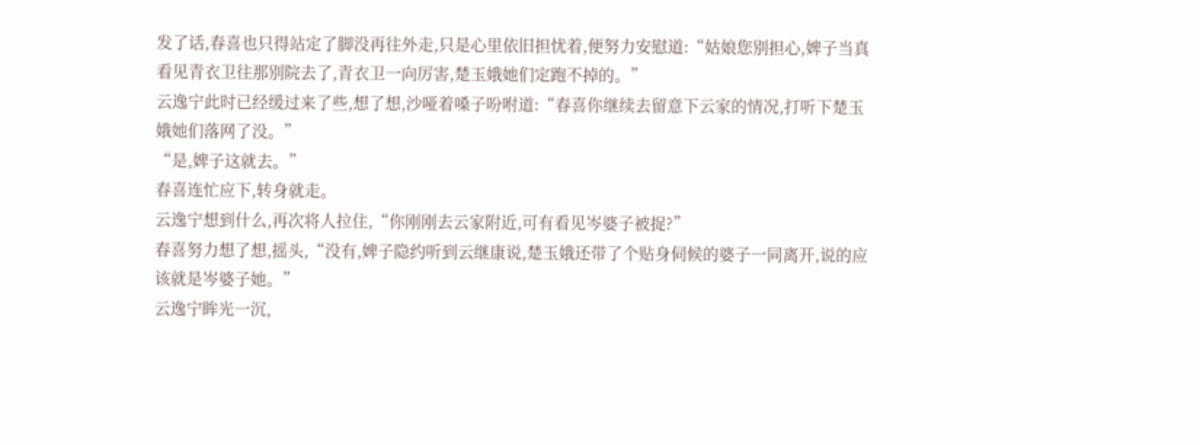发了话,春喜也只得站定了脚没再往外走,只是心里依旧担忧着,便努力安慰道:“姑娘您别担心,婢子当真看见青衣卫往那别院去了,青衣卫一向厉害,楚玉娥她们定跑不掉的。”
云逸宁此时已经缓过来了些,想了想,沙哑着嗓子吩咐道:“春喜你继续去留意下云家的情况,打听下楚玉娥她们落网了没。”
“是,婢子这就去。”
春喜连忙应下,转身就走。
云逸宁想到什么,再次将人拉住,“你刚刚去云家附近,可有看见岑婆子被捉?”
春喜努力想了想,摇头,“没有,婢子隐约听到云继康说,楚玉娥还带了个贴身伺候的婆子一同离开,说的应该就是岑婆子她。”
云逸宁眸光一沉,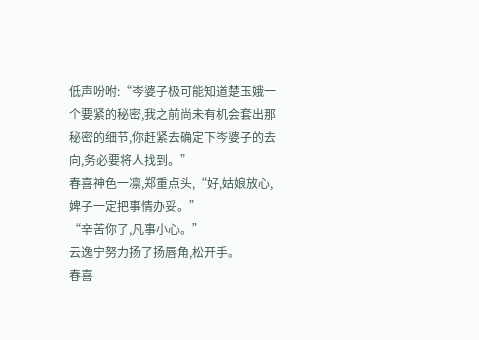低声吩咐:“岑婆子极可能知道楚玉娥一个要紧的秘密,我之前尚未有机会套出那秘密的细节,你赶紧去确定下岑婆子的去向,务必要将人找到。”
春喜神色一凛,郑重点头,“好,姑娘放心,婢子一定把事情办妥。”
“辛苦你了,凡事小心。”
云逸宁努力扬了扬唇角,松开手。
春喜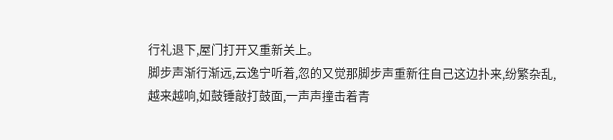行礼退下,屋门打开又重新关上。
脚步声渐行渐远,云逸宁听着,忽的又觉那脚步声重新往自己这边扑来,纷繁杂乱,越来越响,如鼓锤敲打鼓面,一声声撞击着青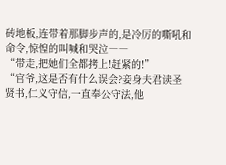砖地板,连带着那脚步声的,是冷厉的嘶吼和命令,惊惶的叫喊和哭泣――
“带走,把她们全都拷上!赶紧的!”
“官爷,这是否有什么误会?妾身夫君读圣贤书,仁义守信,一直奉公守法,他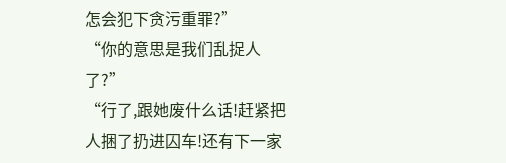怎会犯下贪污重罪?”
“你的意思是我们乱捉人了?”
“行了,跟她废什么话!赶紧把人捆了扔进囚车!还有下一家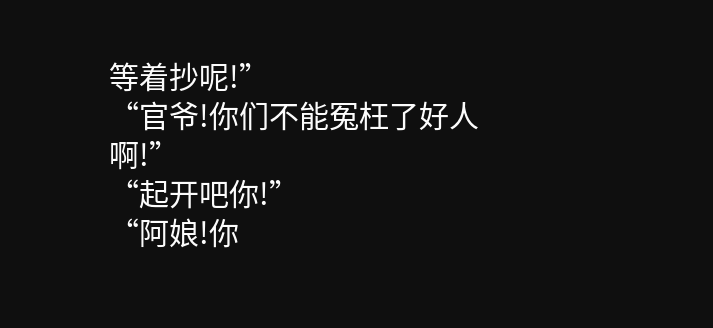等着抄呢!”
“官爷!你们不能冤枉了好人啊!”
“起开吧你!”
“阿娘!你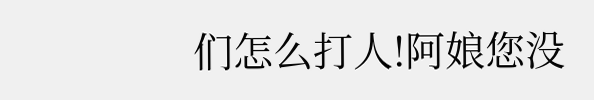们怎么打人!阿娘您没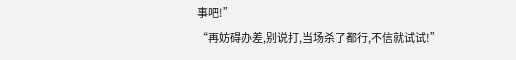事吧!”
“再妨碍办差,别说打,当场杀了都行,不信就试试!”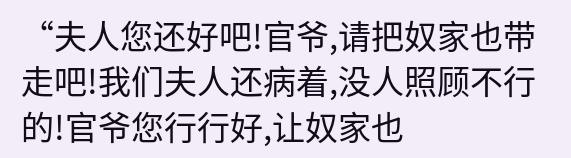“夫人您还好吧!官爷,请把奴家也带走吧!我们夫人还病着,没人照顾不行的!官爷您行行好,让奴家也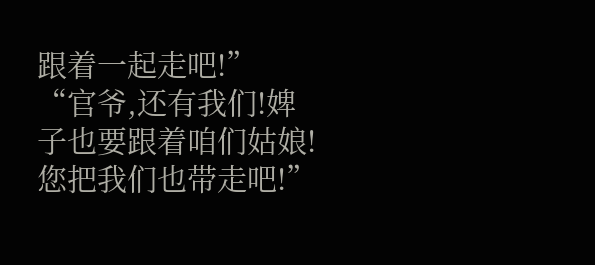跟着一起走吧!”
“官爷,还有我们!婢子也要跟着咱们姑娘!您把我们也带走吧!”